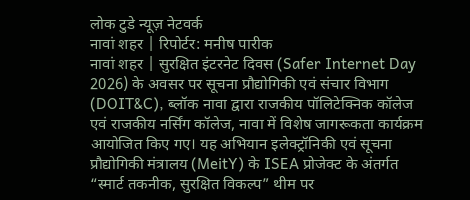लोक टुडे न्यूज़ नेटवर्क
नावां शहर | रिपोर्टर: मनीष पारीक
नावां शहर | सुरक्षित इंटरनेट दिवस (Safer Internet Day 2026) के अवसर पर सूचना प्रौद्योगिकी एवं संचार विभाग (DOIT&C), ब्लॉक नावा द्वारा राजकीय पॉलिटेक्निक कॉलेज एवं राजकीय नर्सिंग कॉलेज, नावा में विशेष जागरूकता कार्यक्रम आयोजित किए गए। यह अभियान इलेक्ट्रॉनिकी एवं सूचना प्रौद्योगिकी मंत्रालय (MeitY) के ISEA प्रोजेक्ट के अंतर्गत “स्मार्ट तकनीक, सुरक्षित विकल्प” थीम पर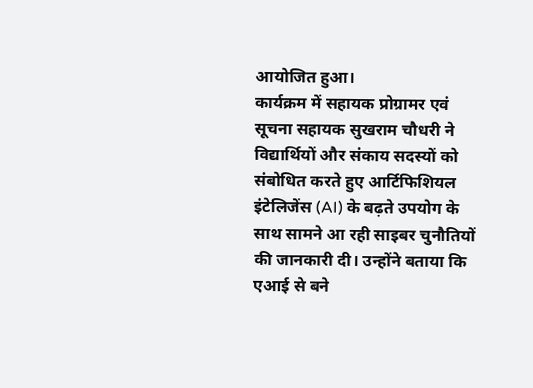आयोजित हुआ।
कार्यक्रम में सहायक प्रोग्रामर एवं सूचना सहायक सुखराम चौधरी ने विद्यार्थियों और संकाय सदस्यों को संबोधित करते हुए आर्टिफिशियल इंटेलिजेंस (AI) के बढ़ते उपयोग के साथ सामने आ रही साइबर चुनौतियों की जानकारी दी। उन्होंने बताया कि एआई से बने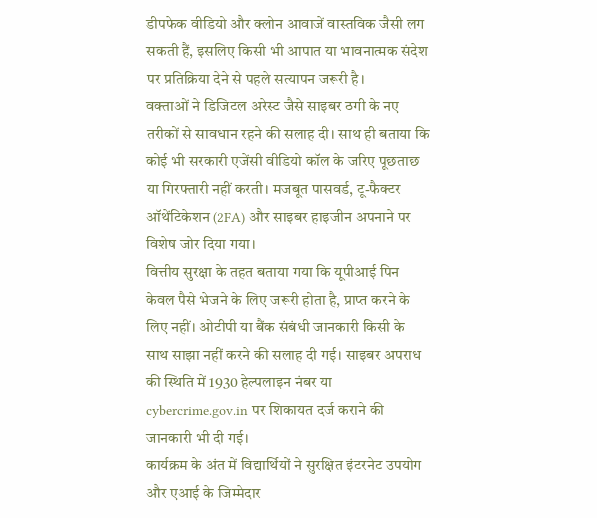डीपफेक वीडियो और क्लोन आवाजें वास्तविक जैसी लग सकती हैं, इसलिए किसी भी आपात या भावनात्मक संदेश पर प्रतिक्रिया देने से पहले सत्यापन जरूरी है।
वक्ताओं ने डिजिटल अरेस्ट जैसे साइबर ठगी के नए तरीकों से सावधान रहने की सलाह दी। साथ ही बताया कि कोई भी सरकारी एजेंसी वीडियो कॉल के जरिए पूछताछ या गिरफ्तारी नहीं करती। मजबूत पासवर्ड, टू-फैक्टर ऑथेंटिकेशन (2FA) और साइबर हाइजीन अपनाने पर विशेष जोर दिया गया।
वित्तीय सुरक्षा के तहत बताया गया कि यूपीआई पिन केवल पैसे भेजने के लिए जरूरी होता है, प्राप्त करने के लिए नहीं। ओटीपी या बैंक संबंधी जानकारी किसी के साथ साझा नहीं करने की सलाह दी गई। साइबर अपराध की स्थिति में 1930 हेल्पलाइन नंबर या cybercrime.gov.in पर शिकायत दर्ज कराने की जानकारी भी दी गई।
कार्यक्रम के अंत में विद्यार्थियों ने सुरक्षित इंटरनेट उपयोग और एआई के जिम्मेदार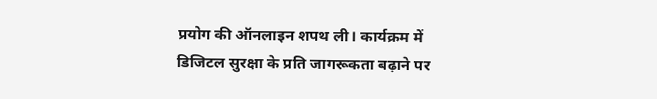प्रयोग की ऑनलाइन शपथ ली। कार्यक्रम में डिजिटल सुरक्षा के प्रति जागरूकता बढ़ाने पर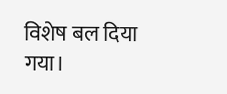विशेष बल दिया गया।